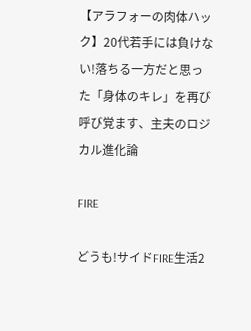【アラフォーの肉体ハック】20代若手には負けない!落ちる一方だと思った「身体のキレ」を再び呼び覚ます、主夫のロジカル進化論

FIRE

どうも!サイドFIRE生活2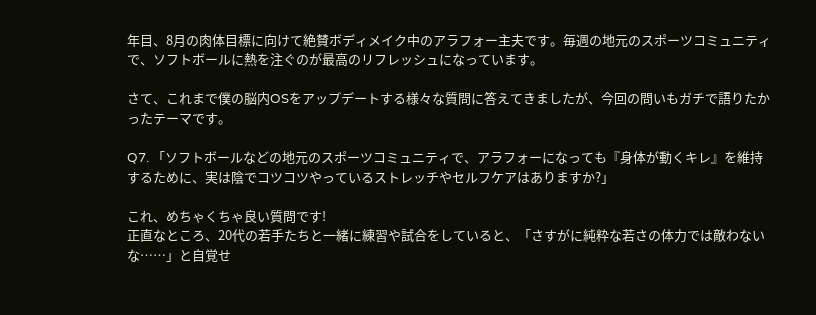年目、8月の肉体目標に向けて絶賛ボディメイク中のアラフォー主夫です。毎週の地元のスポーツコミュニティで、ソフトボールに熱を注ぐのが最高のリフレッシュになっています。

さて、これまで僕の脳内OSをアップデートする様々な質問に答えてきましたが、今回の問いもガチで語りたかったテーマです。

Q7. 「ソフトボールなどの地元のスポーツコミュニティで、アラフォーになっても『身体が動くキレ』を維持するために、実は陰でコツコツやっているストレッチやセルフケアはありますか?」

これ、めちゃくちゃ良い質問です!
正直なところ、20代の若手たちと一緒に練習や試合をしていると、「さすがに純粋な若さの体力では敵わないな……」と自覚せ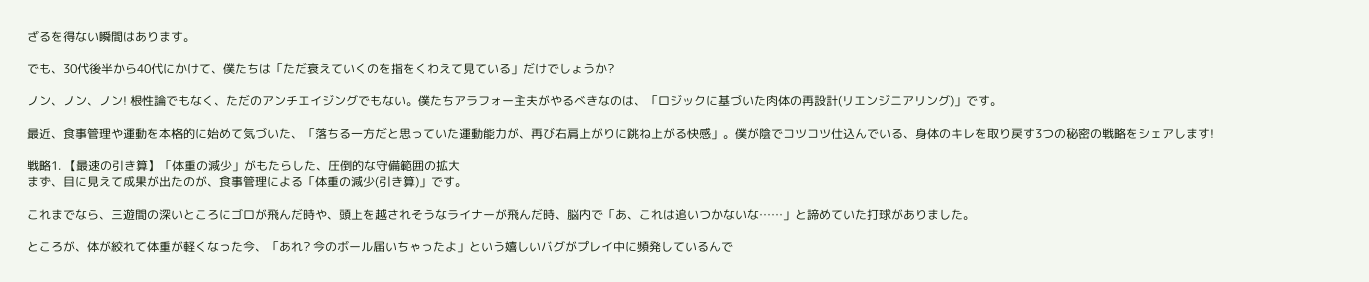ざるを得ない瞬間はあります。

でも、30代後半から40代にかけて、僕たちは「ただ衰えていくのを指をくわえて見ている」だけでしょうか?

ノン、ノン、ノン! 根性論でもなく、ただのアンチエイジングでもない。僕たちアラフォー主夫がやるべきなのは、「ロジックに基づいた肉体の再設計(リエンジニアリング)」です。

最近、食事管理や運動を本格的に始めて気づいた、「落ちる一方だと思っていた運動能力が、再び右肩上がりに跳ね上がる快感」。僕が陰でコツコツ仕込んでいる、身体のキレを取り戻す3つの秘密の戦略をシェアします!

戦略1. 【最速の引き算】「体重の減少」がもたらした、圧倒的な守備範囲の拡大
まず、目に見えて成果が出たのが、食事管理による「体重の減少(引き算)」です。

これまでなら、三遊間の深いところにゴロが飛んだ時や、頭上を越されそうなライナーが飛んだ時、脳内で「あ、これは追いつかないな……」と諦めていた打球がありました。

ところが、体が絞れて体重が軽くなった今、「あれ? 今のボール届いちゃったよ」という嬉しいバグがプレイ中に頻発しているんで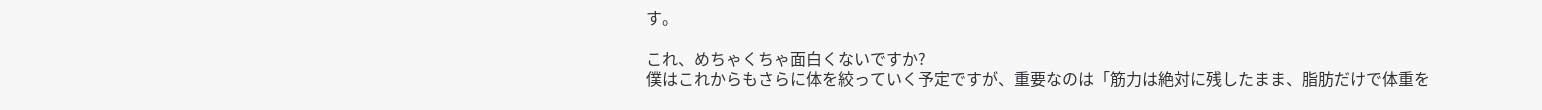す。

これ、めちゃくちゃ面白くないですか?
僕はこれからもさらに体を絞っていく予定ですが、重要なのは「筋力は絶対に残したまま、脂肪だけで体重を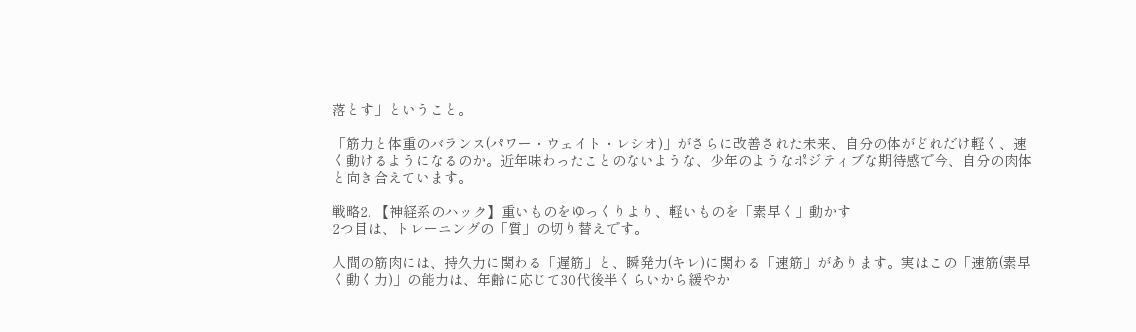落とす」ということ。

「筋力と体重のバランス(パワー・ウェイト・レシオ)」がさらに改善された未来、自分の体がどれだけ軽く、速く動けるようになるのか。近年味わったことのないような、少年のようなポジティブな期待感で今、自分の肉体と向き合えています。

戦略2. 【神経系のハック】重いものをゆっくりより、軽いものを「素早く」動かす
2つ目は、トレーニングの「質」の切り替えです。

人間の筋肉には、持久力に関わる「遅筋」と、瞬発力(キレ)に関わる「速筋」があります。実はこの「速筋(素早く動く力)」の能力は、年齢に応じて30代後半くらいから緩やか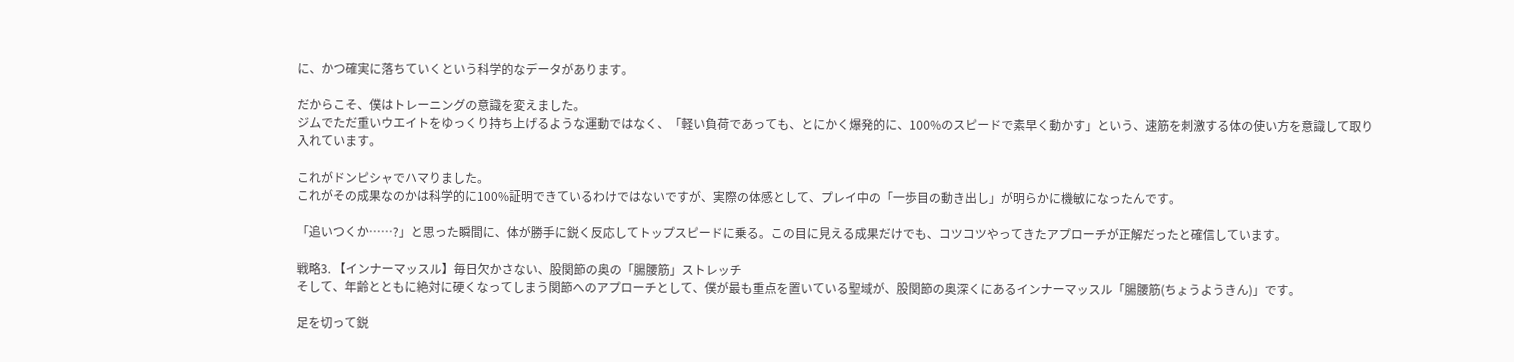に、かつ確実に落ちていくという科学的なデータがあります。

だからこそ、僕はトレーニングの意識を変えました。
ジムでただ重いウエイトをゆっくり持ち上げるような運動ではなく、「軽い負荷であっても、とにかく爆発的に、100%のスピードで素早く動かす」という、速筋を刺激する体の使い方を意識して取り入れています。

これがドンピシャでハマりました。
これがその成果なのかは科学的に100%証明できているわけではないですが、実際の体感として、プレイ中の「一歩目の動き出し」が明らかに機敏になったんです。

「追いつくか……?」と思った瞬間に、体が勝手に鋭く反応してトップスピードに乗る。この目に見える成果だけでも、コツコツやってきたアプローチが正解だったと確信しています。

戦略3. 【インナーマッスル】毎日欠かさない、股関節の奥の「腸腰筋」ストレッチ
そして、年齢とともに絶対に硬くなってしまう関節へのアプローチとして、僕が最も重点を置いている聖域が、股関節の奥深くにあるインナーマッスル「腸腰筋(ちょうようきん)」です。

足を切って鋭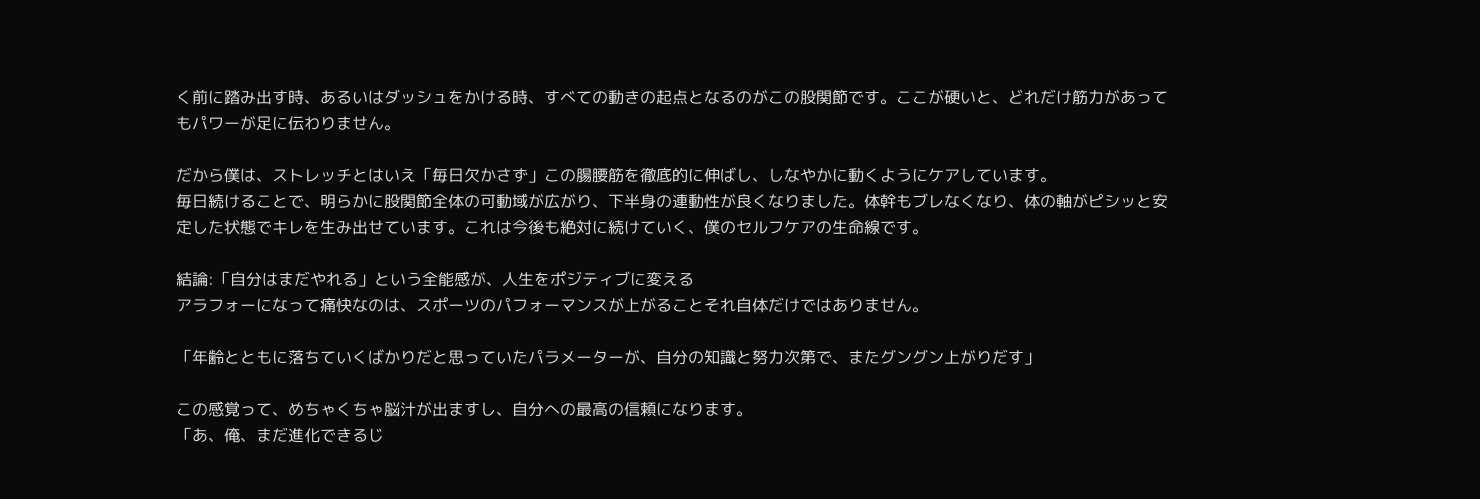く前に踏み出す時、あるいはダッシュをかける時、すべての動きの起点となるのがこの股関節です。ここが硬いと、どれだけ筋力があってもパワーが足に伝わりません。

だから僕は、ストレッチとはいえ「毎日欠かさず」この腸腰筋を徹底的に伸ばし、しなやかに動くようにケアしています。
毎日続けることで、明らかに股関節全体の可動域が広がり、下半身の連動性が良くなりました。体幹もブレなくなり、体の軸がピシッと安定した状態でキレを生み出せています。これは今後も絶対に続けていく、僕のセルフケアの生命線です。

結論:「自分はまだやれる」という全能感が、人生をポジティブに変える
アラフォーになって痛快なのは、スポーツのパフォーマンスが上がることそれ自体だけではありません。

「年齢とともに落ちていくばかりだと思っていたパラメーターが、自分の知識と努力次第で、またグングン上がりだす」

この感覚って、めちゃくちゃ脳汁が出ますし、自分への最高の信頼になります。
「あ、俺、まだ進化できるじ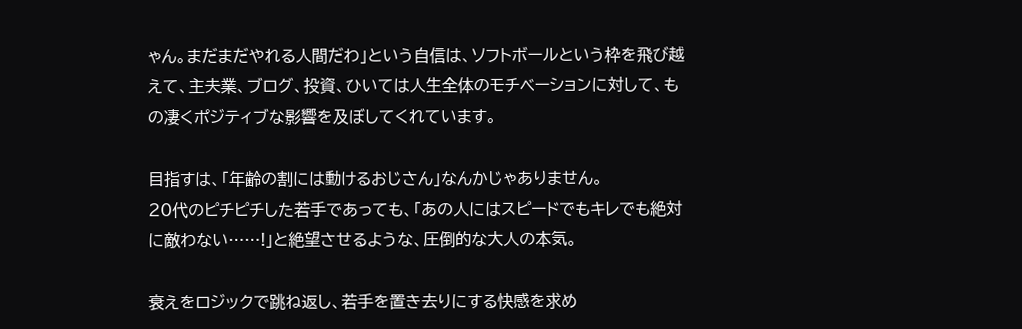ゃん。まだまだやれる人間だわ」という自信は、ソフトボールという枠を飛び越えて、主夫業、ブログ、投資、ひいては人生全体のモチベーションに対して、もの凄くポジティブな影響を及ぼしてくれています。

目指すは、「年齢の割には動けるおじさん」なんかじゃありません。
20代のピチピチした若手であっても、「あの人にはスピードでもキレでも絶対に敵わない……!」と絶望させるような、圧倒的な大人の本気。

衰えをロジックで跳ね返し、若手を置き去りにする快感を求め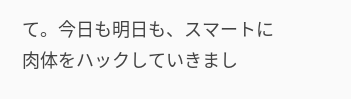て。今日も明日も、スマートに肉体をハックしていきまし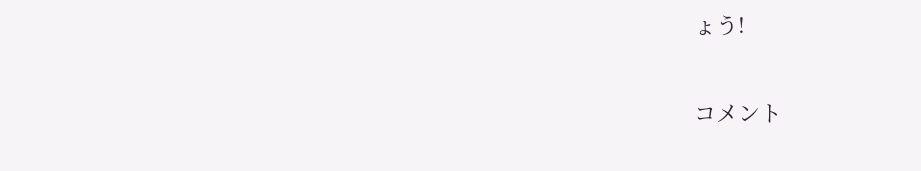ょう!

コメント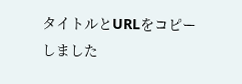タイトルとURLをコピーしました